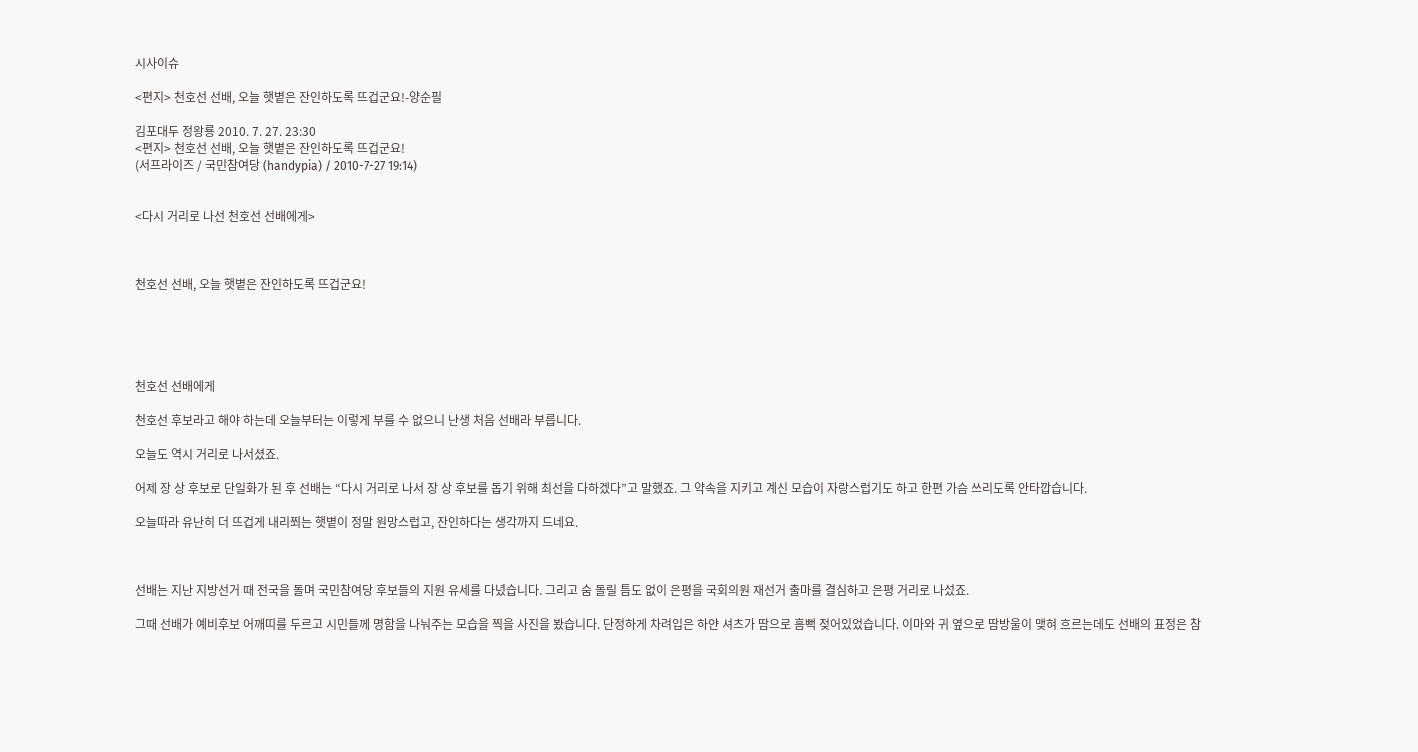시사이슈

<편지> 천호선 선배, 오늘 햇볕은 잔인하도록 뜨겁군요!-양순필

김포대두 정왕룡 2010. 7. 27. 23:30
<편지> 천호선 선배, 오늘 햇볕은 잔인하도록 뜨겁군요!
(서프라이즈 / 국민참여당 (handypia) / 2010-7-27 19:14)


<다시 거리로 나선 천호선 선배에게>



천호선 선배, 오늘 햇볕은 잔인하도록 뜨겁군요!





천호선 선배에게

천호선 후보라고 해야 하는데 오늘부터는 이렇게 부를 수 없으니 난생 처음 선배라 부릅니다.

오늘도 역시 거리로 나서셨죠.

어제 장 상 후보로 단일화가 된 후 선배는 “다시 거리로 나서 장 상 후보를 돕기 위해 최선을 다하겠다”고 말했죠. 그 약속을 지키고 계신 모습이 자랑스럽기도 하고 한편 가슴 쓰리도록 안타깝습니다.

오늘따라 유난히 더 뜨겁게 내리쬐는 햇볕이 정말 원망스럽고, 잔인하다는 생각까지 드네요.



선배는 지난 지방선거 때 전국을 돌며 국민참여당 후보들의 지원 유세를 다녔습니다. 그리고 숨 돌릴 틈도 없이 은평을 국회의원 재선거 출마를 결심하고 은평 거리로 나섰죠.

그때 선배가 예비후보 어깨띠를 두르고 시민들께 명함을 나눠주는 모습을 찍을 사진을 봤습니다. 단정하게 차려입은 하얀 셔츠가 땀으로 흠뻑 젖어있었습니다. 이마와 귀 옆으로 땀방울이 맺혀 흐르는데도 선배의 표정은 참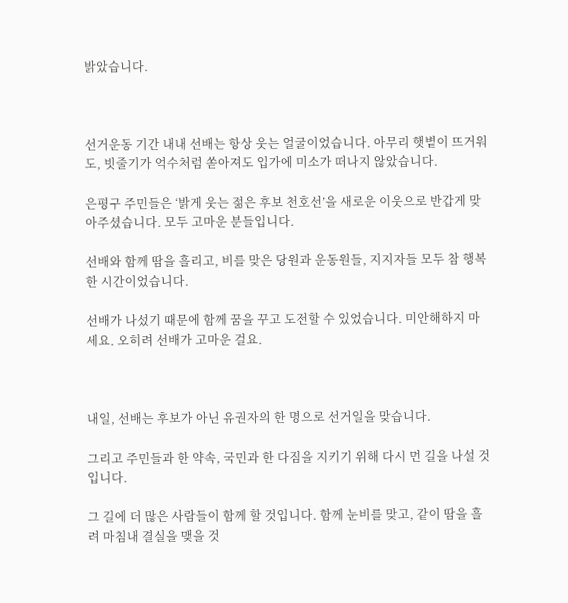밝았습니다.



선거운동 기간 내내 선배는 항상 웃는 얼굴이었습니다. 아무리 햇볕이 뜨거워도, 빗줄기가 억수처럼 쏟아져도 입가에 미소가 떠나지 않았습니다.

은평구 주민들은 ‘밝게 웃는 젊은 후보 천호선’을 새로운 이웃으로 반갑게 맞아주셨습니다. 모두 고마운 분들입니다.

선배와 함께 땀을 흘리고, 비를 맞은 당원과 운동원들, 지지자들 모두 참 행복한 시간이었습니다.

선배가 나섰기 때문에 함께 꿈을 꾸고 도전할 수 있었습니다. 미안해하지 마세요. 오히려 선배가 고마운 걸요.



내일, 선배는 후보가 아닌 유권자의 한 명으로 선거일을 맞습니다.

그리고 주민들과 한 약속, 국민과 한 다짐을 지키기 위해 다시 먼 길을 나설 것입니다.

그 길에 더 많은 사람들이 함께 할 것입니다. 함께 눈비를 맞고, 같이 땀을 흘려 마침내 결실을 맺을 것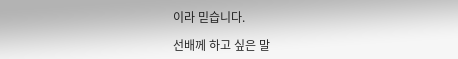이라 믿습니다.

선배께 하고 싶은 말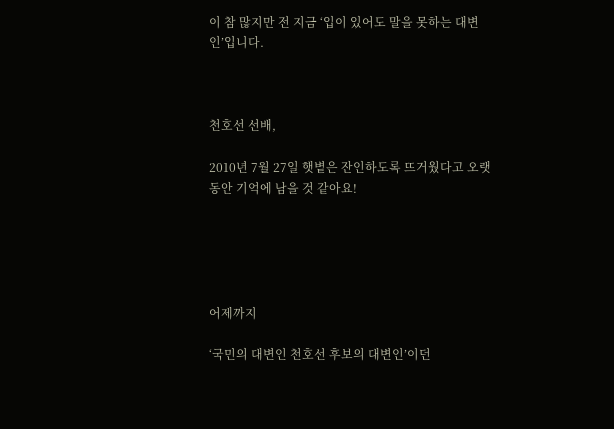이 참 많지만 전 지금 ‘입이 있어도 말을 못하는 대변인’입니다.



천호선 선배,

2010년 7월 27일 햇볕은 잔인하도록 뜨거웠다고 오랫동안 기억에 남을 것 같아요!





어제까지

‘국민의 대변인 천호선 후보의 대변인’이던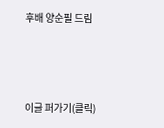후배 양순필 드림





이글 퍼가기(클릭)